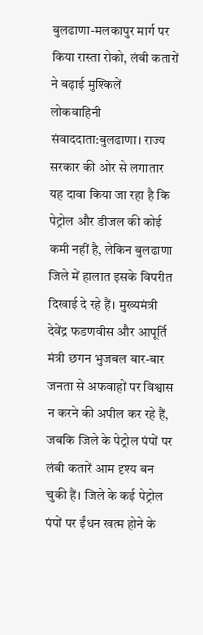बुलढाणा-मलकापुर मार्ग पर किया रास्ता रोको, लंबी कतारों ने बढ़ाई मुश्किलें
लोकवाहिनी संवाददाता:बुलढाणा। राज्य सरकार की ओर से लगातार यह दावा किया जा रहा है कि पेट्रोल और डीजल की कोई कमी नहीं है, लेकिन बुलढाणा जिले में हालात इसके विपरीत दिखाई दे रहे हैं। मुख्यमंत्री देवेंद्र फडणवीस और आपूर्ति मंत्री छगन भुजबल बार-बार जनता से अफवाहों पर विश्वास न करने की अपील कर रहे हैं, जबकि जिले के पेट्रोल पंपों पर लंबी कतारें आम दृश्य बन चुकी हैं। जिले के कई पेट्रोल पंपों पर ईंधन खत्म होने के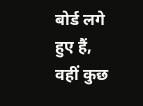बोर्ड लगे हुए हैं, वहीं कुछ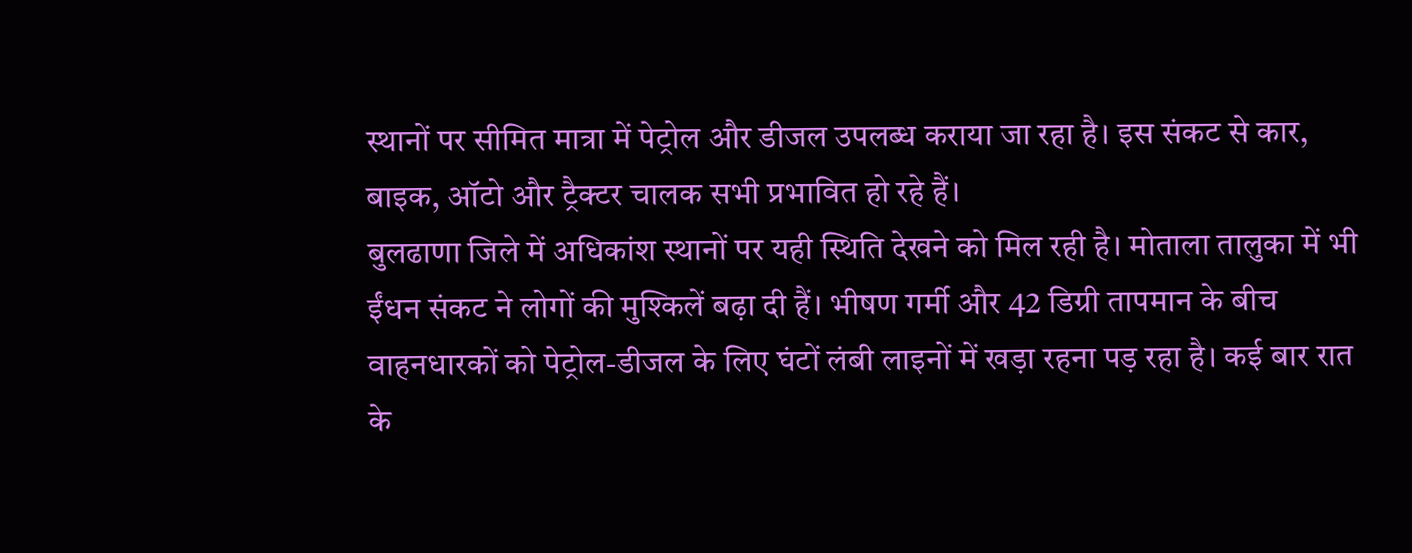स्थानों पर सीमित मात्रा में पेट्रोल और डीजल उपलब्ध कराया जा रहा है। इस संकट से कार, बाइक, ऑटो और ट्रैक्टर चालक सभी प्रभावित हो रहे हैं।
बुलढाणा जिले में अधिकांश स्थानों पर यही स्थिति देखने को मिल रही है। मोताला तालुका में भी ईंधन संकट ने लोगों की मुश्किलें बढ़ा दी हैं। भीषण गर्मी और 42 डिग्री तापमान के बीच वाहनधारकों को पेट्रोल-डीजल के लिए घंटों लंबी लाइनों में खड़ा रहना पड़ रहा है। कई बार रात के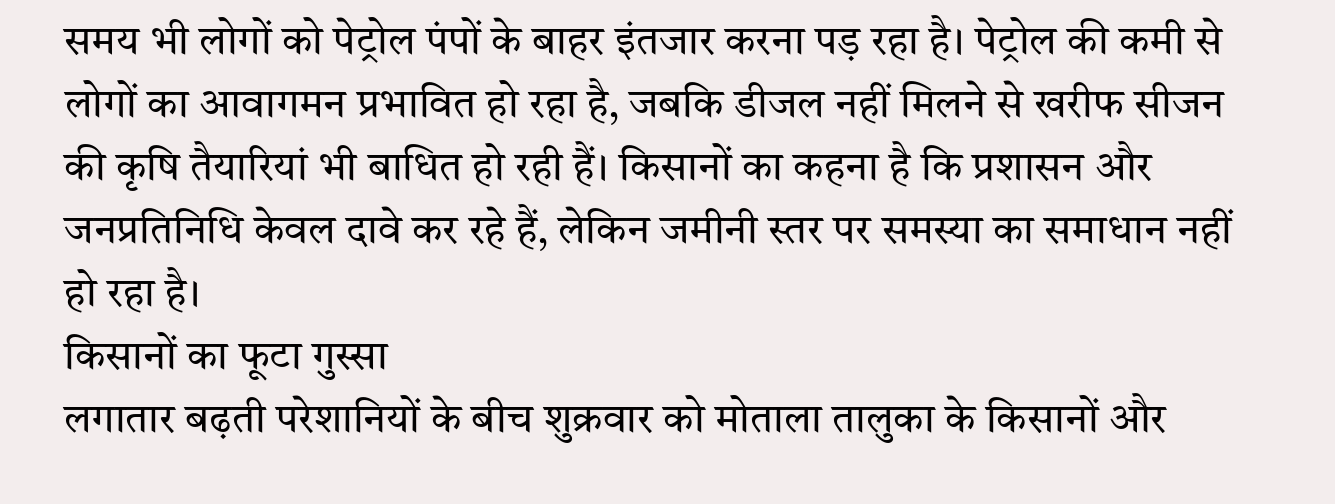समय भी लोगों को पेट्रोल पंपों के बाहर इंतजार करना पड़ रहा है। पेट्रोल की कमी से लोगों का आवागमन प्रभावित हो रहा है, जबकि डीजल नहीं मिलने से खरीफ सीजन की कृषि तैयारियां भी बाधित हो रही हैं। किसानों का कहना है कि प्रशासन और जनप्रतिनिधि केवल दावे कर रहे हैं, लेकिन जमीनी स्तर पर समस्या का समाधान नहीं हो रहा है।
किसानों का फूटा गुस्सा
लगातार बढ़ती परेशानियों के बीच शुक्रवार को मोताला तालुका के किसानों और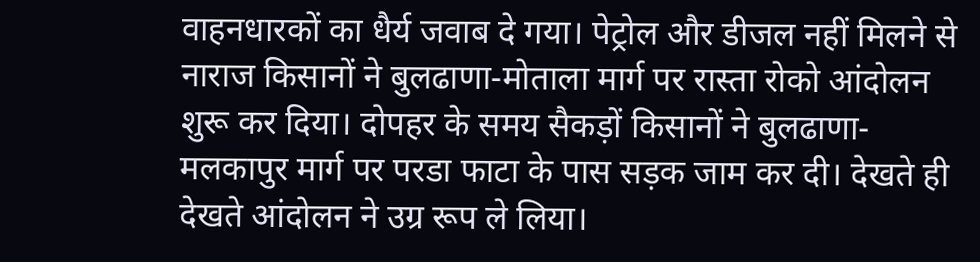वाहनधारकों का धैर्य जवाब दे गया। पेट्रोल और डीजल नहीं मिलने से नाराज किसानों ने बुलढाणा-मोताला मार्ग पर रास्ता रोको आंदोलन शुरू कर दिया। दोपहर के समय सैकड़ों किसानों ने बुलढाणा-मलकापुर मार्ग पर परडा फाटा के पास सड़क जाम कर दी। देखते ही देखते आंदोलन ने उग्र रूप ले लिया।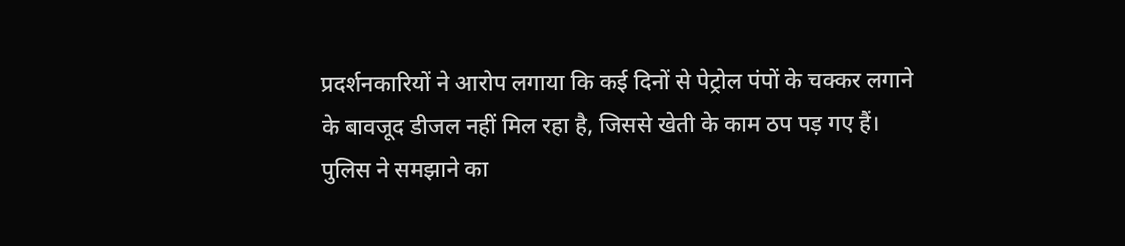प्रदर्शनकारियों ने आरोप लगाया कि कई दिनों से पेट्रोल पंपों के चक्कर लगाने के बावजूद डीजल नहीं मिल रहा है, जिससे खेती के काम ठप पड़ गए हैं। पुलिस ने समझाने का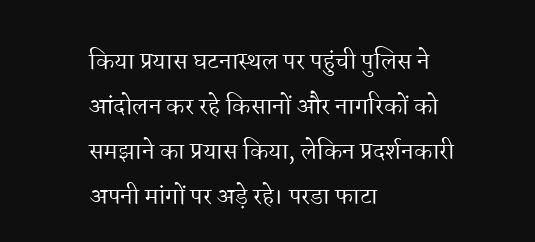किया प्रयास घटनास्थल पर पहुंची पुलिस ने आंदोलन कर रहे किसानों और नागरिकों को समझाने का प्रयास किया, लेकिन प्रदर्शनकारी अपनी मांगों पर अड़े रहे। परडा फाटा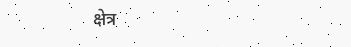क्षेत्र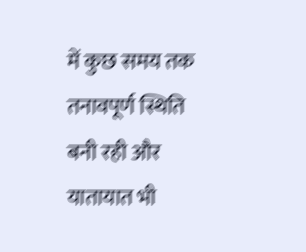में कुछ समय तक तनावपूर्ण स्थिति बनी रही और यातायात भी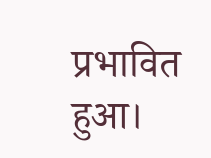प्रभावित हुआ।